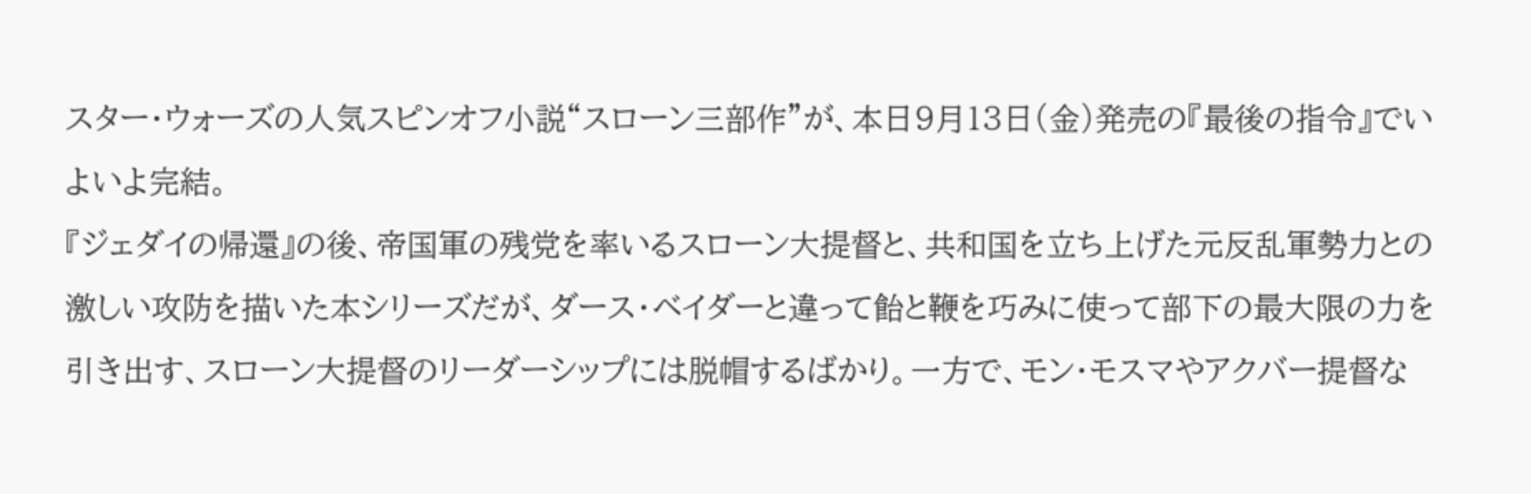スター・ウォーズの人気スピンオフ小説“スローン三部作”が、本日9月13日(金)発売の『最後の指令』でいよいよ完結。
『ジェダイの帰還』の後、帝国軍の残党を率いるスローン大提督と、共和国を立ち上げた元反乱軍勢力との激しい攻防を描いた本シリーズだが、ダース・ベイダーと違って飴と鞭を巧みに使って部下の最大限の力を引き出す、スローン大提督のリーダーシップには脱帽するばかり。一方で、モン・モスマやアクバー提督な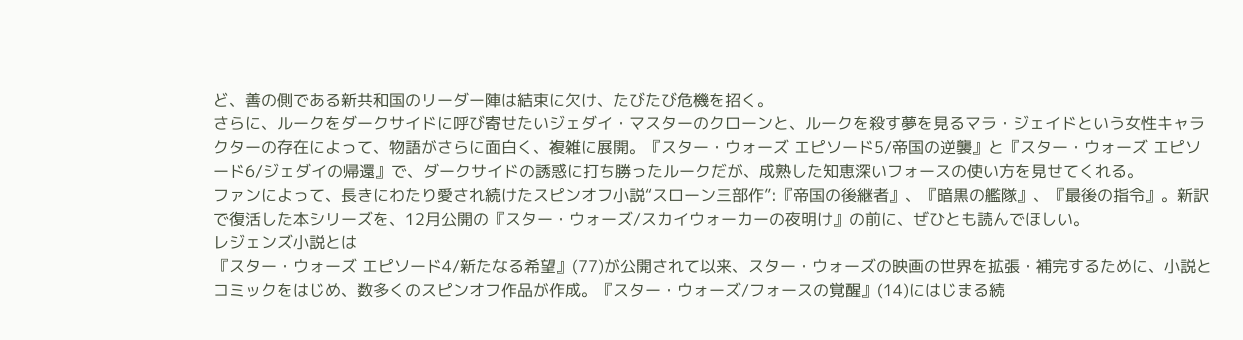ど、善の側である新共和国のリーダー陣は結束に欠け、たびたび危機を招く。
さらに、ルークをダークサイドに呼び寄せたいジェダイ・マスターのクローンと、ルークを殺す夢を見るマラ・ジェイドという女性キャラクターの存在によって、物語がさらに面白く、複雑に展開。『スター・ウォーズ エピソード5/帝国の逆襲』と『スター・ウォーズ エピソード6/ジェダイの帰還』で、ダークサイドの誘惑に打ち勝ったルークだが、成熟した知恵深いフォースの使い方を見せてくれる。
ファンによって、長きにわたり愛され続けたスピンオフ小説“スローン三部作”:『帝国の後継者』、『暗黒の艦隊』、『最後の指令』。新訳で復活した本シリーズを、12月公開の『スター・ウォーズ/スカイウォーカーの夜明け』の前に、ぜひとも読んでほしい。
レジェンズ小説とは
『スター・ウォーズ エピソード4/新たなる希望』(77)が公開されて以来、スター・ウォーズの映画の世界を拡張・補完するために、小説とコミックをはじめ、数多くのスピンオフ作品が作成。『スター・ウォーズ/フォースの覚醒』(14)にはじまる続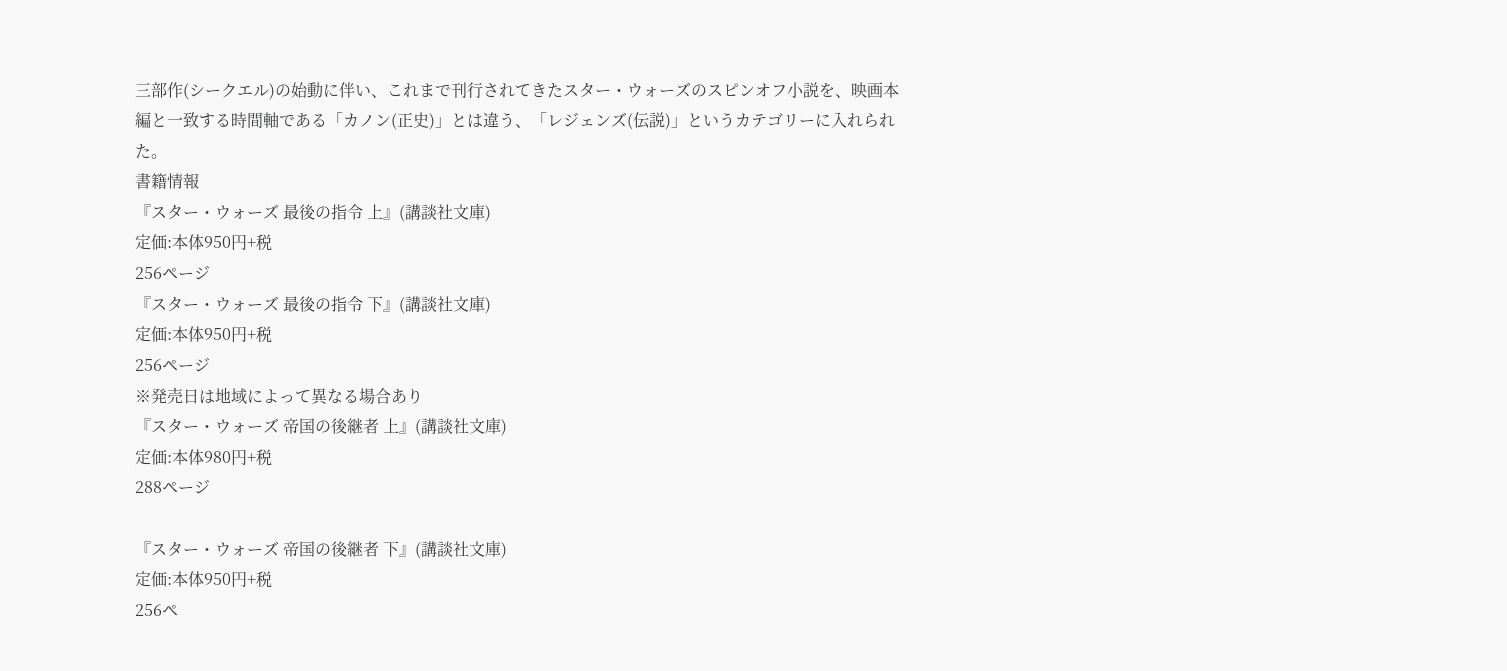三部作(シークエル)の始動に伴い、これまで刊行されてきたスター・ウォーズのスピンオフ小説を、映画本編と一致する時間軸である「カノン(正史)」とは違う、「レジェンズ(伝説)」というカテゴリーに入れられた。
書籍情報
『スター・ウォーズ 最後の指令 上』(講談社文庫)
定価:本体950円+税
256ページ
『スター・ウォーズ 最後の指令 下』(講談社文庫)
定価:本体950円+税
256ページ
※発売日は地域によって異なる場合あり
『スター・ウォーズ 帝国の後継者 上』(講談社文庫)
定価:本体980円+税
288ページ

『スター・ウォーズ 帝国の後継者 下』(講談社文庫)
定価:本体950円+税
256ペ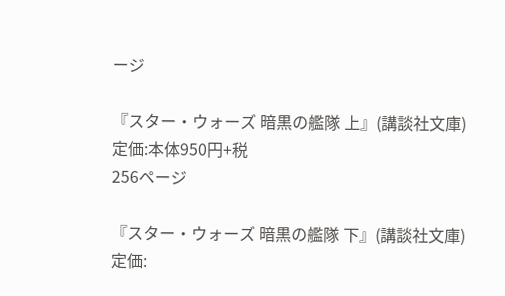ージ

『スター・ウォーズ 暗黒の艦隊 上』(講談社文庫)
定価:本体950円+税
256ページ

『スター・ウォーズ 暗黒の艦隊 下』(講談社文庫)
定価: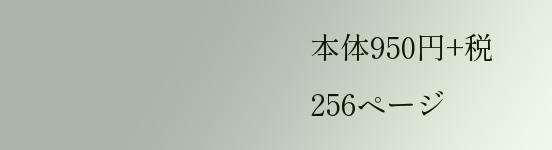本体950円+税
256ページ